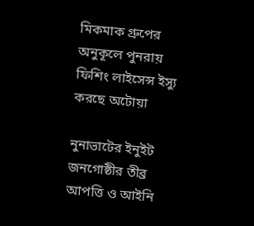মিকমাক গ্রুপের অনুকূলে পুনরায় ফিশিং লাইসেন্স ইস্যু করছে অটোয়া

নুনাভাটের ইনুইট জনগোষ্ঠীর তীব্র আপত্তি ও আইনি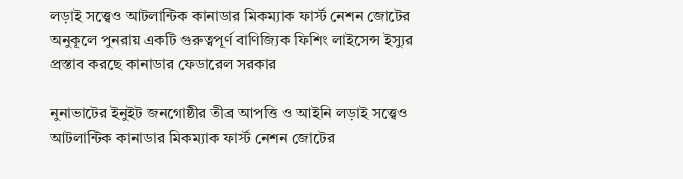লড়াই সত্ত্বেও আটলান্টিক কানাডার মিকম্যাক ফার্স্ট নেশন জোটের অনুকূলে পুনরায় একটি গুরুত্বপূর্ণ বাণিজ্যিক ফিশিং লাইসেন্স ইস্যুর প্রস্তাব করছে কানাডার ফেডারেল সরকার

নুনাভাটের ইনুইট জনগোষ্ঠীর তীব্র আপত্তি ও আইনি লড়াই সত্ত্বেও আটলান্টিক কানাডার মিকম্যাক ফার্স্ট নেশন জোটের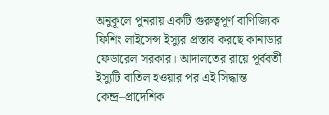অনুকূলে পুনরায় একটি গুরুত্বপূর্ণ বাণিজ্যিক ফিশিং লাইসেন্স ইস্যুর প্রস্তাব করছে কানাডার ফেডারেল সরকার। আদালতের রায়ে পূর্ববর্তী ইস্যুটি বাতিল হওয়ার পর এই সিদ্ধান্ত কেন্দ্র–প্রাদেশিক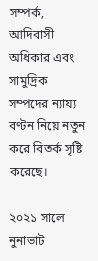সম্পর্ক, আদিবাসী অধিকার এবং সামুদ্রিক সম্পদের ন্যায্য বণ্টন নিয়ে নতুন করে বিতর্ক সৃষ্টি করেছে।

২০২১ সালে নুনাভাট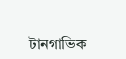টানগাভিক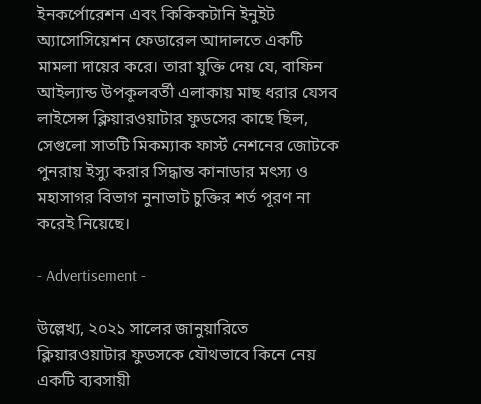ইনকর্পোরেশন এবং কিকিকটানি ইনুইট অ্যাসোসিয়েশন ফেডারেল আদালতে একটি মামলা দায়ের করে। তারা যুক্তি দেয় যে, বাফিন আইল্যান্ড উপকূলবর্তী এলাকায় মাছ ধরার যেসব লাইসেন্স ক্লিয়ারওয়াটার ফুডসের কাছে ছিল, সেগুলো সাতটি মিকম্যাক ফার্স্ট নেশনের জোটকে পুনরায় ইস্যু করার সিদ্ধান্ত কানাডার মৎস্য ও মহাসাগর বিভাগ নুনাভাট চুক্তির শর্ত পূরণ না করেই নিয়েছে।

- Advertisement -

উল্লেখ্য, ২০২১ সালের জানুয়ারিতে ক্লিয়ারওয়াটার ফুডসকে যৌথভাবে কিনে নেয় একটি ব্যবসায়ী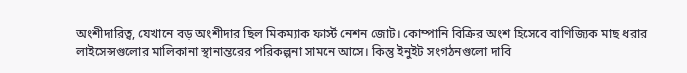অংশীদারিত্ব, যেখানে বড় অংশীদার ছিল মিকম্যাক ফার্স্ট নেশন জোট। কোম্পানি বিক্রির অংশ হিসেবে বাণিজ্যিক মাছ ধরার লাইসেন্সগুলোর মালিকানা স্থানান্তরের পরিকল্পনা সামনে আসে। কিন্তু ইনুইট সংগঠনগুলো দাবি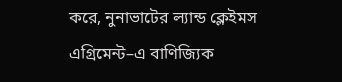করে, নুনাভাটের ল্যান্ড ক্লেইমস এগ্রিমেন্ট–এ বাণিজ্যিক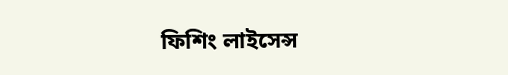ফিশিং লাইসেন্স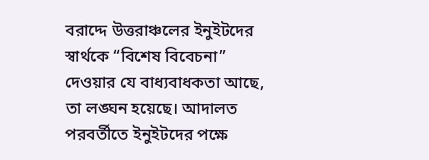বরাদ্দে উত্তরাঞ্চলের ইনুইটদের স্বার্থকে “বিশেষ বিবেচনা” দেওয়ার যে বাধ্যবাধকতা আছে, তা লঙ্ঘন হয়েছে। আদালত পরবর্তীতে ইনুইটদের পক্ষে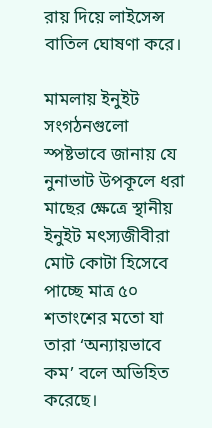রায় দিয়ে লাইসেন্স বাতিল ঘোষণা করে।

মামলায় ইনুইট সংগঠনগুলো স্পষ্টভাবে জানায় যে নুনাভাট উপকূলে ধরা মাছের ক্ষেত্রে স্থানীয় ইনুইট মৎস্যজীবীরা মোট কোটা হিসেবে পাচ্ছে মাত্র ৫০ শতাংশের মতো যা তারা ‘অন্যায়ভাবে কম’ বলে অভিহিত করেছে।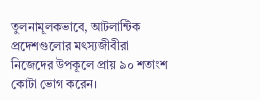তুলনামূলকভাবে, আটলান্টিক প্রদেশগুলোর মৎস্যজীবীরা নিজেদের উপকূলে প্রায় ৯০ শতাংশ কোটা ভোগ করেন।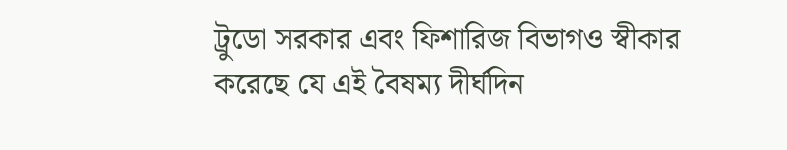ট্রুডো সরকার এবং ফিশারিজ বিভাগও স্বীকার করেছে যে এই বৈষম্য দীর্ঘদিন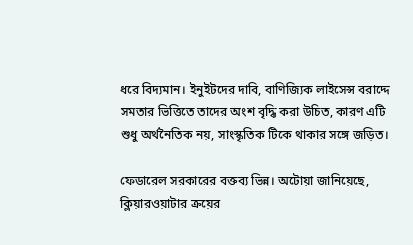ধরে বিদ্যমান। ইনুইটদের দাবি, বাণিজ্যিক লাইসেন্স বরাদ্দে সমতার ভিত্তিতে তাদের অংশ বৃদ্ধি করা উচিত, কারণ এটি শুধু অর্থনৈতিক নয়, সাংস্কৃতিক টিকে থাকার সঙ্গে জড়িত।

ফেডারেল সরকারের বক্তব্য ভিন্ন। অটোয়া জানিয়েছে, ক্লিয়ারওয়াটার ক্রয়ের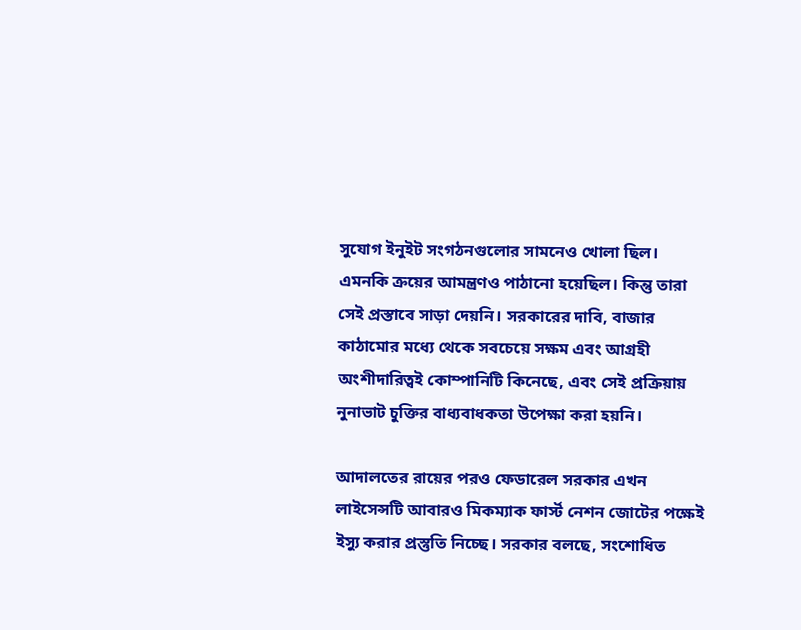সুযোগ ইনুইট সংগঠনগুলোর সামনেও খোলা ছিল। এমনকি ক্রয়ের আমন্ত্রণও পাঠানো হয়েছিল। কিন্তু তারা সেই প্রস্তাবে সাড়া দেয়নি। সরকারের দাবি, বাজার কাঠামোর মধ্যে থেকে সবচেয়ে সক্ষম এবং আগ্রহী অংশীদারিত্বই কোম্পানিটি কিনেছে, এবং সেই প্রক্রিয়ায় নুনাভাট চুক্তির বাধ্যবাধকতা উপেক্ষা করা হয়নি।

আদালতের রায়ের পরও ফেডারেল সরকার এখন লাইসেন্সটি আবারও মিকম্যাক ফার্স্ট নেশন জোটের পক্ষেই ইস্যু করার প্রস্তুতি নিচ্ছে। সরকার বলছে, সংশোধিত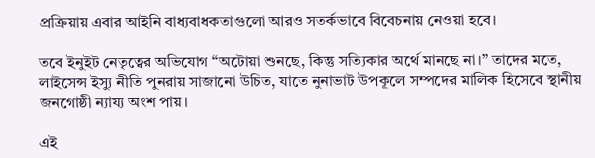প্রক্রিয়ায় এবার আইনি বাধ্যবাধকতাগুলো আরও সতর্কভাবে বিবেচনায় নেওয়া হবে।

তবে ইনুইট নেতৃত্বের অভিযোগ “অটোয়া শুনছে, কিন্তু সত্যিকার অর্থে মানছে না।” তাদের মতে, লাইসেন্স ইস্যু নীতি পুনরায় সাজানো উচিত, যাতে নুনাভাট উপকূলে সম্পদের মালিক হিসেবে স্থানীয় জনগোষ্ঠী ন্যায্য অংশ পায়।

এই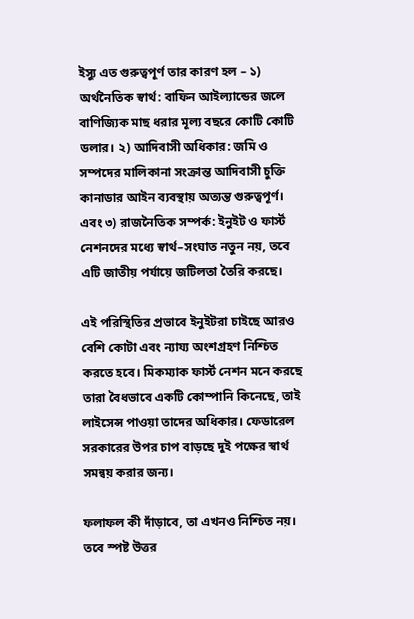ইস্যু এত গুরুত্বপূর্ণ তার কারণ হল – ১) অর্থনৈতিক স্বার্থ: বাফিন আইল্যান্ডের জলে বাণিজ্যিক মাছ ধরার মূল্য বছরে কোটি কোটি ডলার। ২) আদিবাসী অধিকার: জমি ও সম্পদের মালিকানা সংক্রান্ত আদিবাসী চুক্তি কানাডার আইন ব্যবস্থায় অত্যন্ত গুরুত্বপূর্ণ। এবং ৩) রাজনৈতিক সম্পর্ক: ইনুইট ও ফার্স্ট নেশনদের মধ্যে স্বার্থ–সংঘাত নতুন নয়, তবে এটি জাতীয় পর্যায়ে জটিলতা তৈরি করছে।

এই পরিস্থিতির প্রভাবে ইনুইটরা চাইছে আরও বেশি কোটা এবং ন্যায্য অংশগ্রহণ নিশ্চিত করতে হবে। মিকম্যাক ফার্স্ট নেশন মনে করছে তারা বৈধভাবে একটি কোম্পানি কিনেছে, তাই লাইসেন্স পাওয়া তাদের অধিকার। ফেডারেল সরকারের উপর চাপ বাড়ছে দুই পক্ষের স্বার্থ সমন্বয় করার জন্য।

ফলাফল কী দাঁড়াবে, তা এখনও নিশ্চিত নয়। তবে স্পষ্ট উত্তর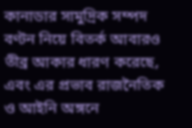কানাডার সামুদ্রিক সম্পদ বণ্টন নিয়ে বিতর্ক আবারও তীব্র আকার ধারণ করেছে, এবং এর প্রভাব রাজনৈতিক ও আইনি অঙ্গনে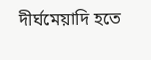দীর্ঘমেয়াদি হতে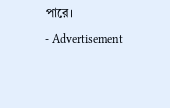পারে।

- Advertisement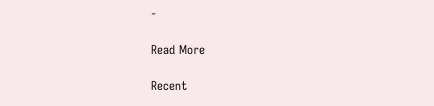-

Read More

Recent